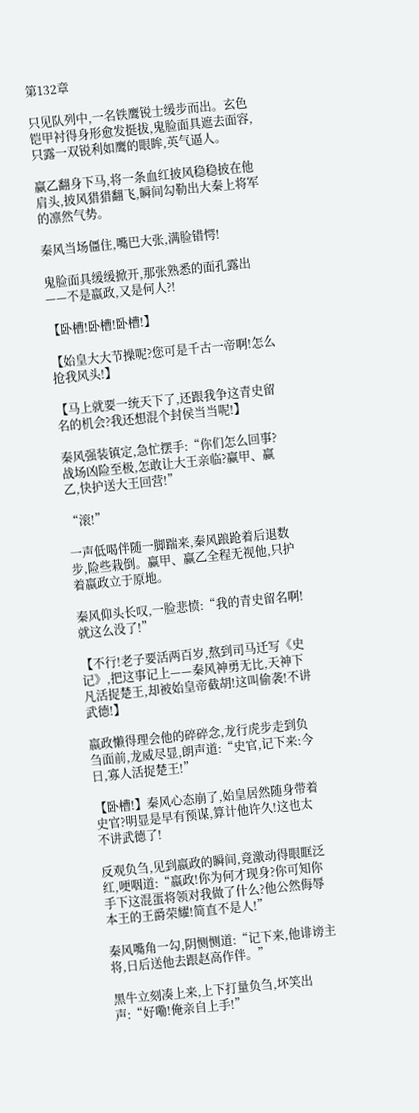第132章

只见队列中,一名铁鹰锐士缓步而出。玄色铠甲衬得身形愈发挺拔,鬼脸面具遮去面容,只露一双锐利如鹰的眼眸,英气逼人。

赢乙翻身下马,将一条血红披风稳稳披在他肩头,披风猎猎翻飞,瞬间勾勒出大秦上将军的凛然气势。

秦风当场僵住,嘴巴大张,满脸错愕!

鬼脸面具缓缓掀开,那张熟悉的面孔露出——不是嬴政,又是何人?!

【卧槽!卧槽!卧槽!】

【始皇大大节操呢?您可是千古一帝啊!怎么抢我风头!】

【马上就要一统天下了,还跟我争这青史留名的机会?我还想混个封侯当当呢!】

秦风强装镇定,急忙摆手:“你们怎么回事?战场凶险至极,怎敢让大王亲临?赢甲、赢乙,快护送大王回营!”

“滚!”

一声低喝伴随一脚踹来,秦风踉跄着后退数步,险些栽倒。赢甲、赢乙全程无视他,只护着嬴政立于原地。

秦风仰头长叹,一脸悲愤:“我的青史留名啊!就这么没了!”

【不行!老子要活两百岁,熬到司马迁写《史记》,把这事记上——秦风神勇无比,天神下凡活捉楚王,却被始皇帝截胡!这叫偷袭!不讲武德!】

嬴政懒得理会他的碎碎念,龙行虎步走到负刍面前,龙威尽显,朗声道:“史官,记下来:今日,寡人活捉楚王!”

【卧槽!】秦风心态崩了,始皇居然随身带着史官?明显是早有预谋,算计他许久!这也太不讲武德了!

反观负刍,见到嬴政的瞬间,竟激动得眼眶泛红,哽咽道:“嬴政!你为何才现身?你可知你手下这混蛋将领对我做了什么?他公然侮辱本王的王爵荣耀!简直不是人!”

秦风嘴角一勾,阴恻恻道:“记下来,他诽谤主将,日后送他去跟赵高作伴。”

黑牛立刻凑上来,上下打量负刍,坏笑出声:“好嘞!俺亲自上手!”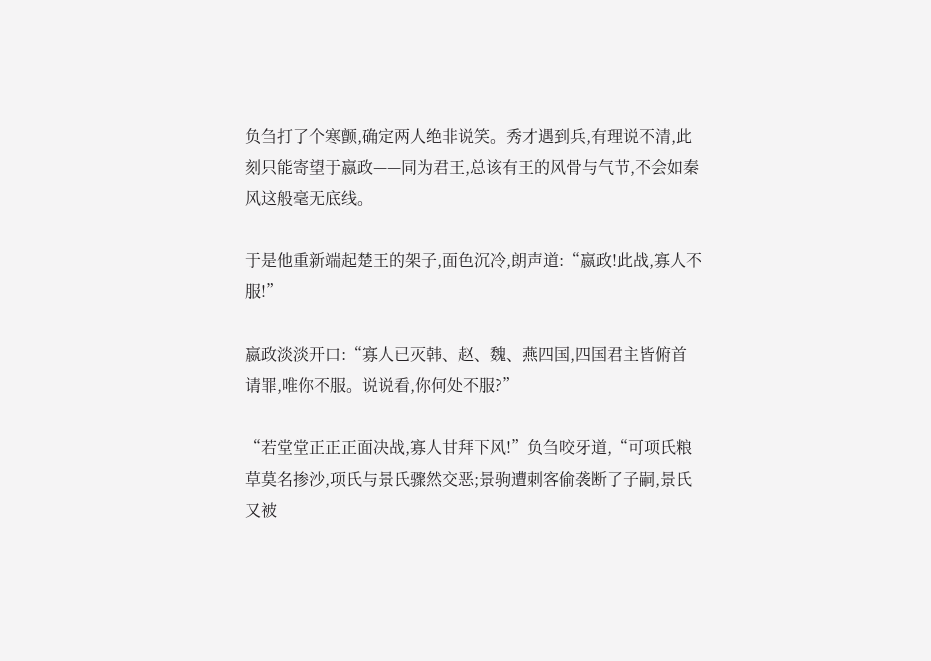负刍打了个寒颤,确定两人绝非说笑。秀才遇到兵,有理说不清,此刻只能寄望于嬴政——同为君王,总该有王的风骨与气节,不会如秦风这般毫无底线。

于是他重新端起楚王的架子,面色沉冷,朗声道:“嬴政!此战,寡人不服!”

嬴政淡淡开口:“寡人已灭韩、赵、魏、燕四国,四国君主皆俯首请罪,唯你不服。说说看,你何处不服?”

“若堂堂正正正面决战,寡人甘拜下风!”负刍咬牙道,“可项氏粮草莫名掺沙,项氏与景氏骤然交恶;景驹遭刺客偷袭断了子嗣,景氏又被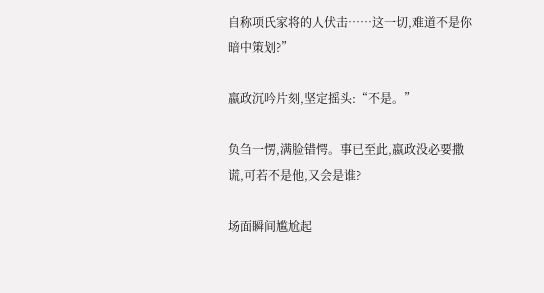自称项氏家将的人伏击……这一切,难道不是你暗中策划?”

嬴政沉吟片刻,坚定摇头:“不是。”

负刍一愣,满脸错愕。事已至此,嬴政没必要撒谎,可若不是他,又会是谁?

场面瞬间尴尬起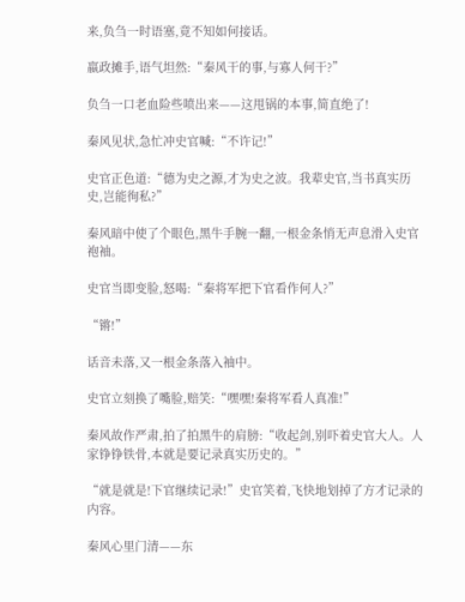来,负刍一时语塞,竟不知如何接话。

嬴政摊手,语气坦然:“秦风干的事,与寡人何干?”

负刍一口老血险些喷出来——这甩锅的本事,简直绝了!

秦风见状,急忙冲史官喊:“不许记!”

史官正色道:“德为史之源,才为史之波。我辈史官,当书真实历史,岂能徇私?”

秦风暗中使了个眼色,黑牛手腕一翻,一根金条悄无声息滑入史官袍袖。

史官当即变脸,怒喝:“秦将军把下官看作何人?”

“锵!”

话音未落,又一根金条落入袖中。

史官立刻换了嘴脸,赔笑:“嘿嘿!秦将军看人真准!”

秦风故作严肃,拍了拍黑牛的肩膀:“收起剑,别吓着史官大人。人家铮铮铁骨,本就是要记录真实历史的。”

“就是就是!下官继续记录!”史官笑着,飞快地划掉了方才记录的内容。

秦风心里门清——东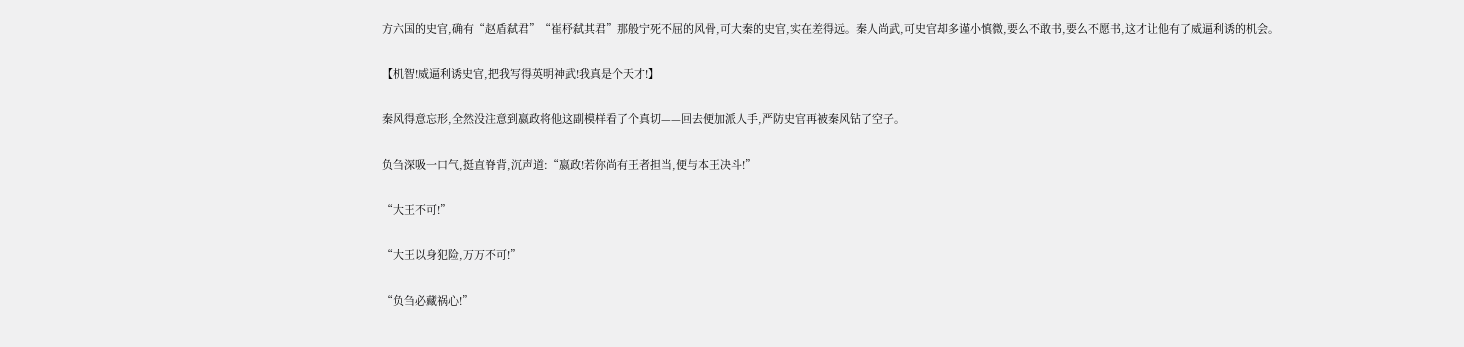方六国的史官,确有“赵盾弑君”“崔杼弑其君”那般宁死不屈的风骨,可大秦的史官,实在差得远。秦人尚武,可史官却多谨小慎微,要么不敢书,要么不愿书,这才让他有了威逼利诱的机会。

【机智!威逼利诱史官,把我写得英明神武!我真是个天才!】

秦风得意忘形,全然没注意到嬴政将他这副模样看了个真切——回去便加派人手,严防史官再被秦风钻了空子。

负刍深吸一口气,挺直脊背,沉声道:“嬴政!若你尚有王者担当,便与本王决斗!”

“大王不可!”

“大王以身犯险,万万不可!”

“负刍必藏祸心!”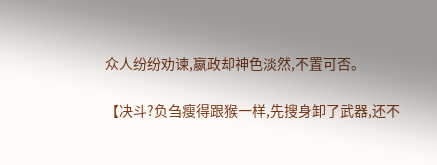众人纷纷劝谏,嬴政却神色淡然,不置可否。

【决斗?负刍瘦得跟猴一样,先搜身卸了武器,还不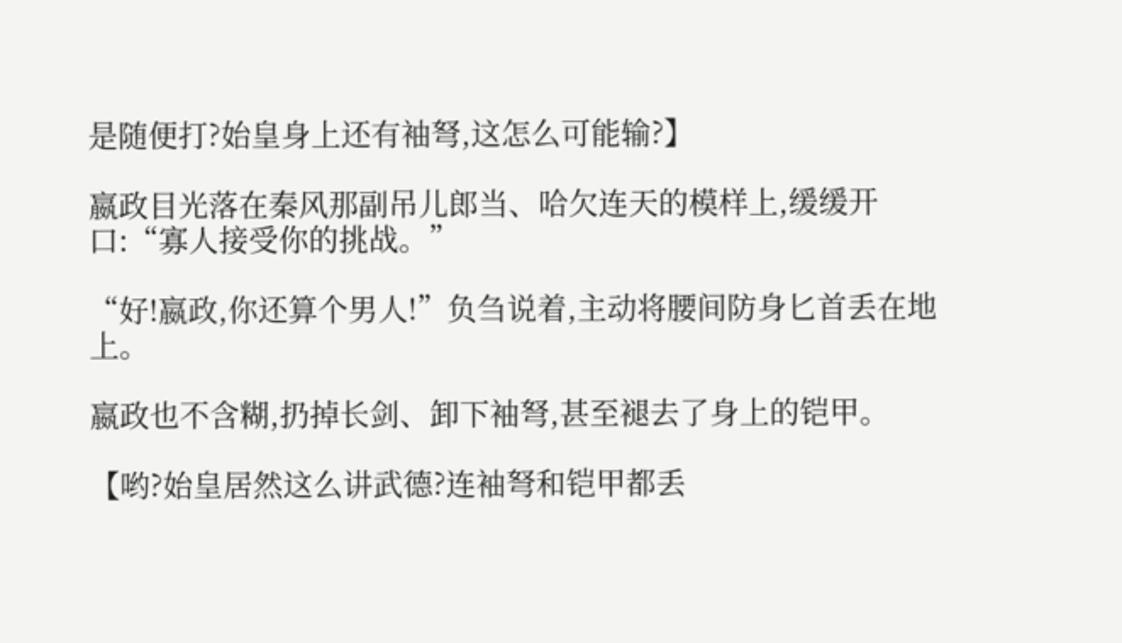是随便打?始皇身上还有袖弩,这怎么可能输?】

嬴政目光落在秦风那副吊儿郎当、哈欠连天的模样上,缓缓开口:“寡人接受你的挑战。”

“好!嬴政,你还算个男人!”负刍说着,主动将腰间防身匕首丢在地上。

嬴政也不含糊,扔掉长剑、卸下袖弩,甚至褪去了身上的铠甲。

【哟?始皇居然这么讲武德?连袖弩和铠甲都丢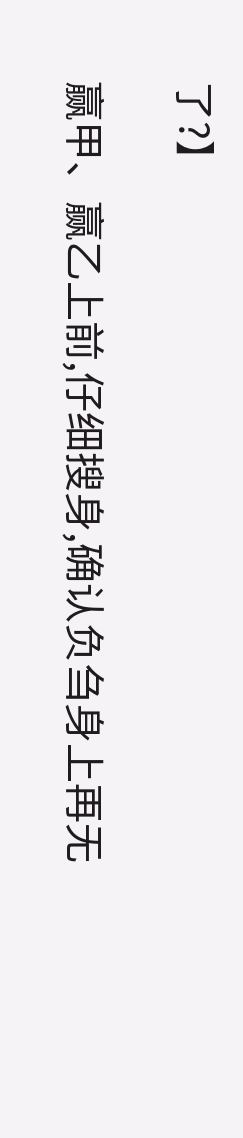了?】

赢甲、赢乙上前,仔细搜身,确认负刍身上再无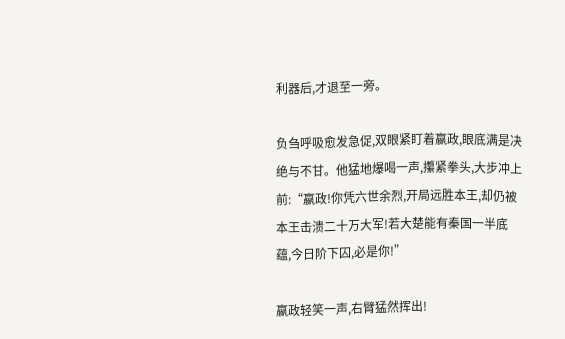利器后,才退至一旁。

负刍呼吸愈发急促,双眼紧盯着嬴政,眼底满是决绝与不甘。他猛地爆喝一声,攥紧拳头,大步冲上前:“嬴政!你凭六世余烈,开局远胜本王,却仍被本王击溃二十万大军!若大楚能有秦国一半底蕴,今日阶下囚,必是你!”

嬴政轻笑一声,右臂猛然挥出!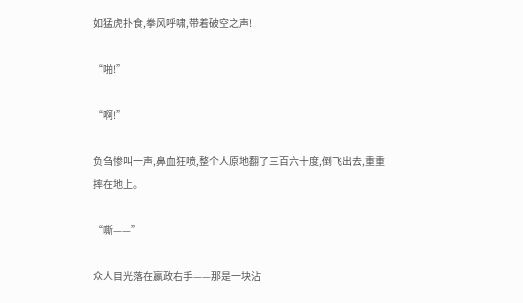如猛虎扑食,拳风呼啸,带着破空之声!

“啪!”

“啊!”

负刍惨叫一声,鼻血狂喷,整个人原地翻了三百六十度,倒飞出去,重重摔在地上。

“嘶——”

众人目光落在嬴政右手——那是一块沾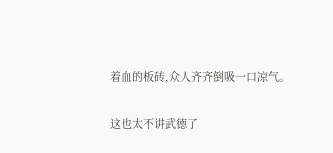着血的板砖,众人齐齐倒吸一口凉气。

这也太不讲武德了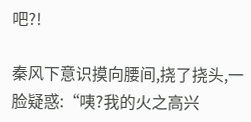吧?!

秦风下意识摸向腰间,挠了挠头,一脸疑惑:“咦?我的火之高兴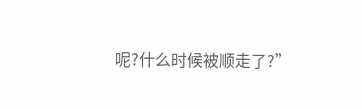呢?什么时候被顺走了?”